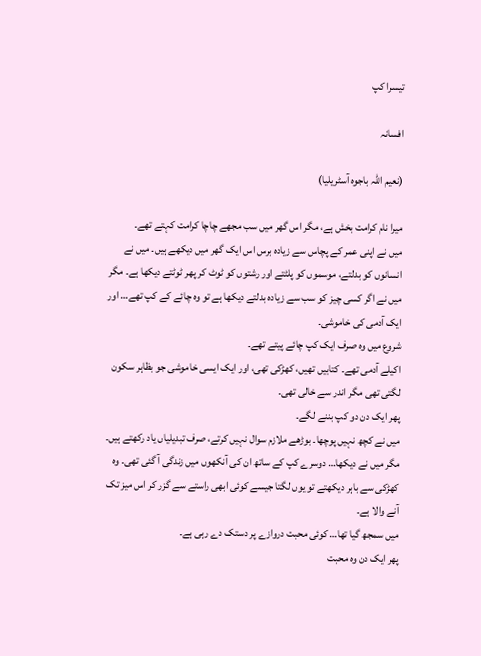تیسرا کپ

افسانہ

(نعیم اللہ باجوہ آسٹریلیا)

میرا نام کرامت بخش ہے، مگر اس گھر میں سب مجھے چاچا کرامت کہتے تھے۔
میں نے اپنی عمر کے پچاس سے زیادہ برس اس ایک گھر میں دیکھے ہیں۔ میں نے انسانوں کو بدلتے، موسموں کو پلٹتے اور رشتوں کو ٹوٹ کر پھر ٹوٹتے دیکھا ہے۔ مگر میں نے اگر کسی چیز کو سب سے زیادہ بدلتے دیکھا ہے تو وہ چائے کے کپ تھے… اور ایک آدمی کی خاموشی۔
شروع میں وہ صرف ایک کپ چائے پیتے تھے۔
اکیلے آدمی تھے۔ کتابیں تھیں، کھڑکی تھی، اور ایک ایسی خاموشی جو بظاہر سکون لگتی تھی مگر اندر سے خالی تھی۔
پھر ایک دن دو کپ بننے لگے۔
میں نے کچھ نہیں پوچھا۔ بوڑھے ملازم سوال نہیں کرتے، صرف تبدیلیاں یاد رکھتے ہیں۔
مگر میں نے دیکھا… دوسرے کپ کے ساتھ ان کی آنکھوں میں زندگی آ گئی تھی۔ وہ کھڑکی سے باہر دیکھتے تو یوں لگتا جیسے کوئی ابھی راستے سے گزر کر اس میز تک آنے والا ہے۔
میں سمجھ گیا تھا… کوئی محبت دروازے پر دستک دے رہی ہے۔
پھر ایک دن وہ محبت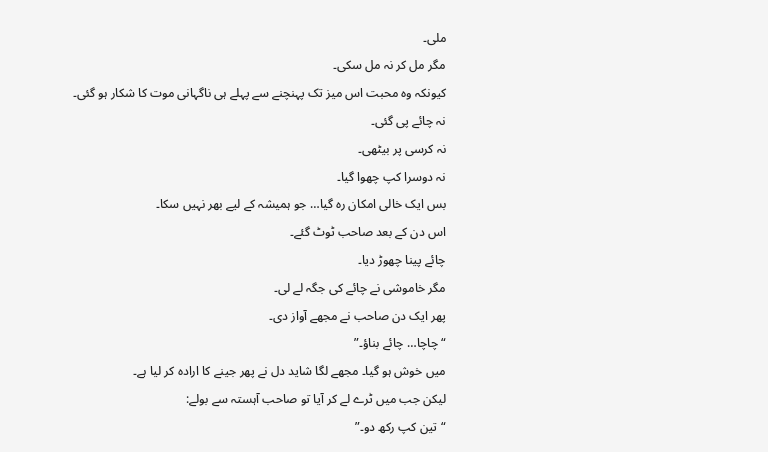ملی۔
مگر مل کر نہ مل سکی۔
کیونکہ وہ محبت اس میز تک پہنچنے سے پہلے ہی ناگہانی موت کا شکار ہو گئی۔
نہ چائے پی گئی۔
نہ کرسی پر بیٹھی۔
نہ دوسرا کپ چھوا گیا۔
بس ایک خالی امکان رہ گیا… جو ہمیشہ کے لیے بھر نہیں سکا۔
اس دن کے بعد صاحب ٹوٹ گئے۔
چائے پینا چھوڑ دیا۔
مگر خاموشی نے چائے کی جگہ لے لی۔
پھر ایک دن صاحب نے مجھے آواز دی۔
“چاچا… چائے بناؤ۔”
میں خوش ہو گیا۔ مجھے لگا شاید دل نے پھر جینے کا ارادہ کر لیا ہے۔
لیکن جب میں ٹرے لے کر آیا تو صاحب آہستہ سے بولے:
“تین کپ رکھ دو۔”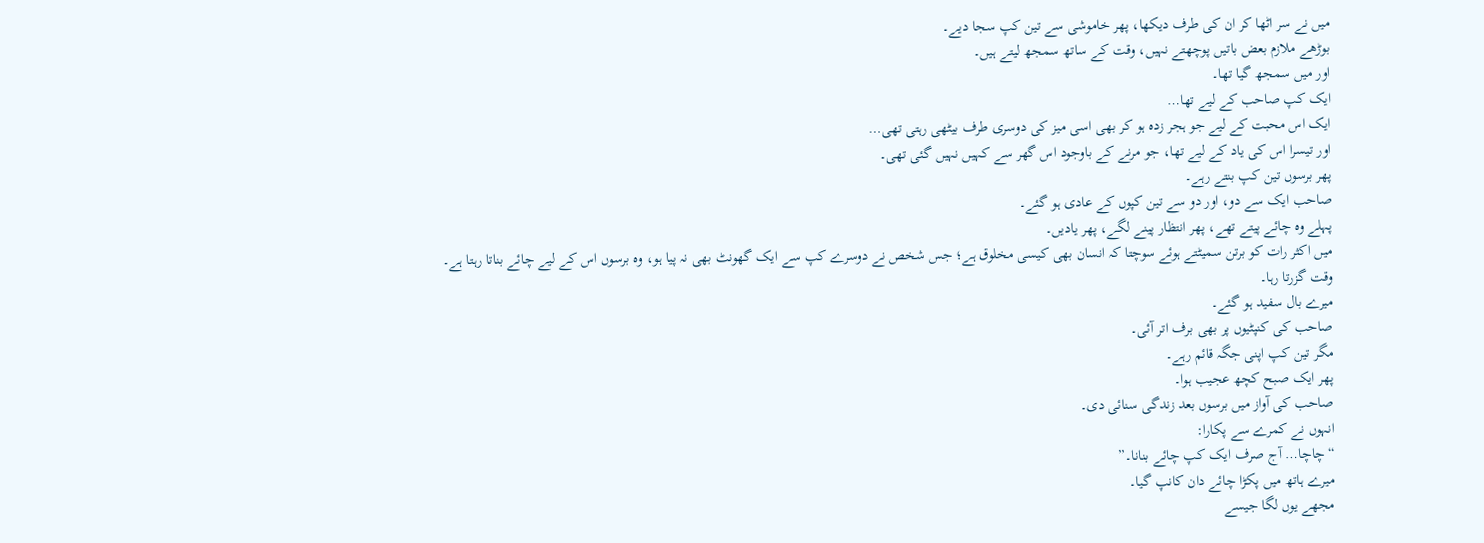میں نے سر اٹھا کر ان کی طرف دیکھا، پھر خاموشی سے تین کپ سجا دیے۔
بوڑھے ملازم بعض باتیں پوچھتے نہیں، وقت کے ساتھ سمجھ لیتے ہیں۔
اور میں سمجھ گیا تھا۔
ایک کپ صاحب کے لیے تھا…
ایک اس محبت کے لیے جو ہجر زدہ ہو کر بھی اسی میز کی دوسری طرف بیٹھی رہتی تھی…
اور تیسرا اس کی یاد کے لیے تھا، جو مرنے کے باوجود اس گھر سے کہیں نہیں گئی تھی۔
پھر برسوں تین کپ بنتے رہے۔
صاحب ایک سے دو، اور دو سے تین کپوں کے عادی ہو گئے۔
پہلے وہ چائے پیتے تھے، پھر انتظار پینے لگے، پھر یادیں۔
میں اکثر رات کو برتن سمیٹتے ہوئے سوچتا کہ انسان بھی کیسی مخلوق ہے؛ جس شخص نے دوسرے کپ سے ایک گھونٹ بھی نہ پیا ہو، وہ برسوں اس کے لیے چائے بناتا رہتا ہے۔
وقت گزرتا رہا۔
میرے بال سفید ہو گئے۔
صاحب کی کنپٹیوں پر بھی برف اتر آئی۔
مگر تین کپ اپنی جگہ قائم رہے۔
پھر ایک صبح کچھ عجیب ہوا۔
صاحب کی آواز میں برسوں بعد زندگی سنائی دی۔
انہوں نے کمرے سے پکارا:
“چاچا… آج صرف ایک کپ چائے بنانا۔”
میرے ہاتھ میں پکڑا چائے دان کانپ گیا۔
مجھے یوں لگا جیسے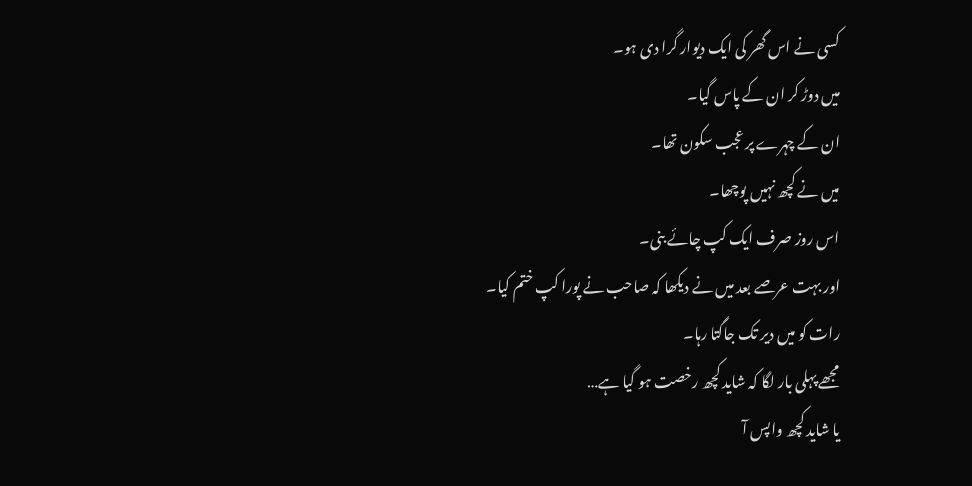کسی نے اس گھر کی ایک دیوار گرا دی ہو۔
میں دوڑ کر ان کے پاس گیا۔
ان کے چہرے پر عجب سکون تھا۔
میں نے کچھ نہیں پوچھا۔
اس روز صرف ایک کپ چائے بنی۔
اور بہت عرصے بعد میں نے دیکھا کہ صاحب نے پورا کپ ختم کیا۔
رات کو میں دیر تک جاگتا رہا۔
مجھے پہلی بار لگا کہ شاید کچھ رخصت ہو گیا ہے…
یا شاید کچھ واپس آ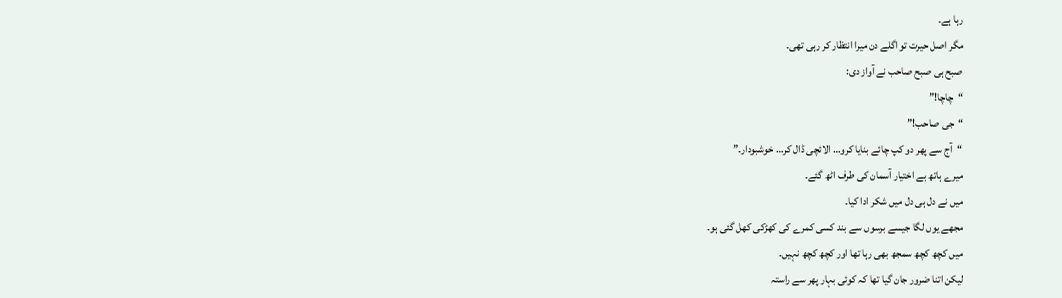رہا ہے۔
مگر اصل حیرت تو اگلے دن میرا انتظار کر رہی تھی۔
صبح ہی صبح صاحب نے آواز دی:
“چاچا!”
“جی صاحب!”
“آج سے پھر دو کپ چائے بنایا کرو… الائچی ڈال کر… خوشبودار۔”
میرے ہاتھ بے اختیار آسمان کی طرف اٹھ گئے۔
میں نے دل ہی دل میں شکر ادا کیا۔
مجھے یوں لگا جیسے برسوں سے بند کسی کمرے کی کھڑکی کھل گئی ہو۔
میں کچھ کچھ سمجھ بھی رہا تھا اور کچھ کچھ نہیں۔
لیکن اتنا ضرور جان گیا تھا کہ کوئی بہار پھر سے راستہ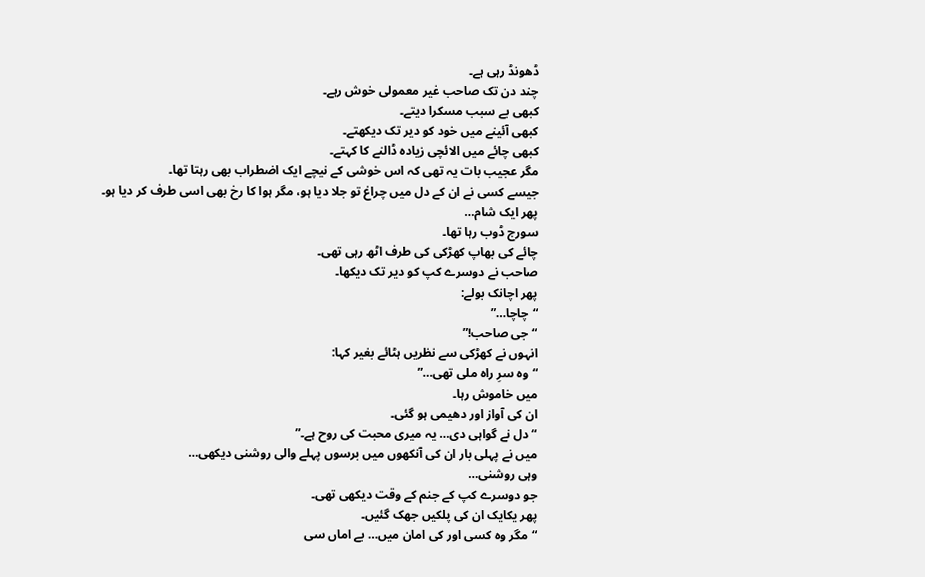ڈھونڈ رہی ہے۔
چند دن تک صاحب غیر معمولی خوش رہے۔
کبھی بے سبب مسکرا دیتے۔
کبھی آئینے میں خود کو دیر تک دیکھتے۔
کبھی چائے میں الائچی زیادہ ڈالنے کا کہتے۔
مگر عجیب بات یہ تھی کہ اس خوشی کے نیچے ایک اضطراب بھی رہتا تھا۔
جیسے کسی نے ان کے دل میں چراغ تو جلا دیا ہو، مگر ہوا کا رخ بھی اسی طرف کر دیا ہو۔
پھر ایک شام…
سورج ڈوب رہا تھا۔
چائے کی بھاپ کھڑکی کی طرف اٹھ رہی تھی۔
صاحب نے دوسرے کپ کو دیر تک دیکھا۔
پھر اچانک بولے:
“چاچا…”
“جی صاحب!”
انہوں نے کھڑکی سے نظریں ہٹائے بغیر کہا:
“وہ سرِ راہ ملی تھی…”
میں خاموش رہا۔
ان کی آواز اور دھیمی ہو گئی۔
“دل نے گواہی دی… یہ میری محبت کی روح ہے۔”
میں نے پہلی بار ان کی آنکھوں میں برسوں پہلے والی روشنی دیکھی…
وہی روشنی…
جو دوسرے کپ کے جنم کے وقت دیکھی تھی۔
پھر یکایک ان کی پلکیں جھک گئیں۔
“مگر وہ کسی اور کی امان میں… بے اماں سی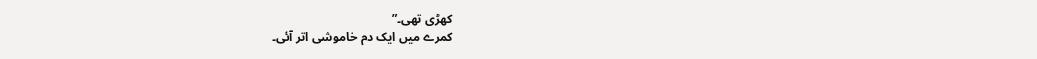کھڑی تھی۔”
کمرے میں ایک دم خاموشی اتر آئی۔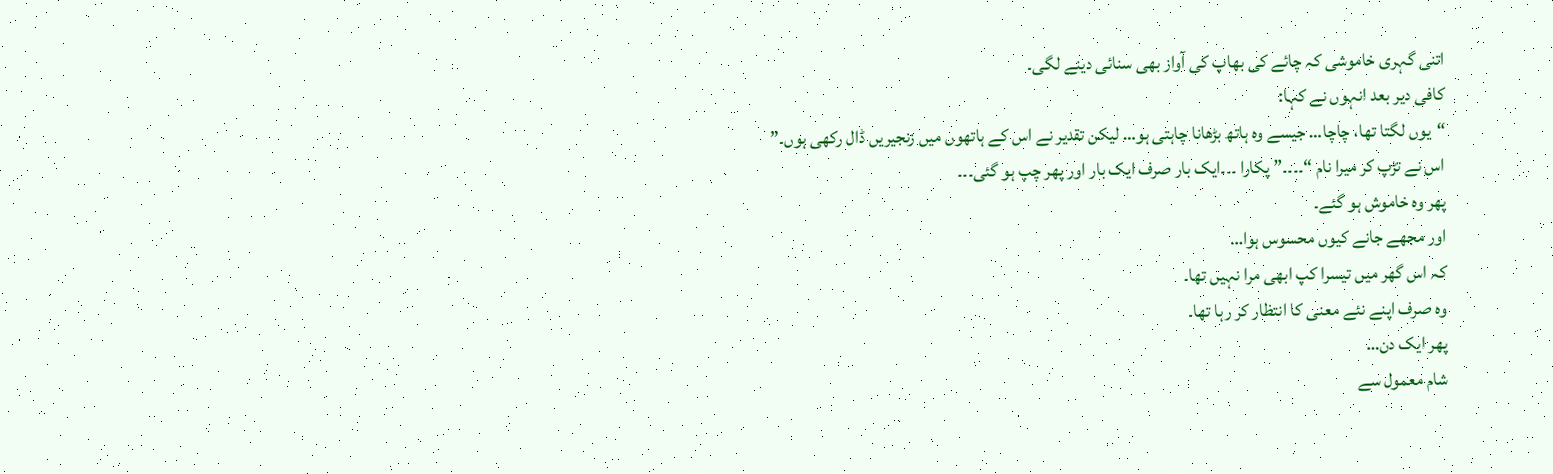اتنی گہری خاموشی کہ چائے کی بھاپ کی آواز بھی سنائی دینے لگی۔
کافی دیر بعد انہوں نے کہا:
“یوں لگتا تھا، چاچا… جیسے وہ ہاتھ بڑھانا چاہتی ہو… لیکن تقدیر نے اس کے ہاتھوں میں زنجیریں ڈال رکھی ہوں۔”
اس نے تڑپ کر میرا نام “۔۔۔۔” پکارا ۔۔۔ایک بار صرف ایک بار اور پھر چپ ہو گئی۔۔۔
پھر وہ خاموش ہو گئے۔
اور مجھے جانے کیوں محسوس ہوا…
کہ اس گھر میں تیسرا کپ ابھی مرا نہیں تھا۔
وہ صرف اپنے نئے معنی کا انتظار کر رہا تھا۔
پھر ایک دن…
شام معمول سے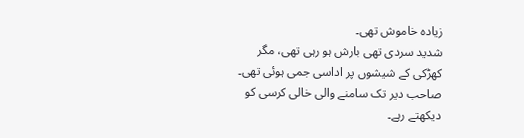زیادہ خاموش تھی۔
شدید سردی تھی بارش ہو رہی تھی، مگر کھڑکی کے شیشوں پر اداسی جمی ہوئی تھی۔
صاحب دیر تک سامنے والی خالی کرسی کو دیکھتے رہے۔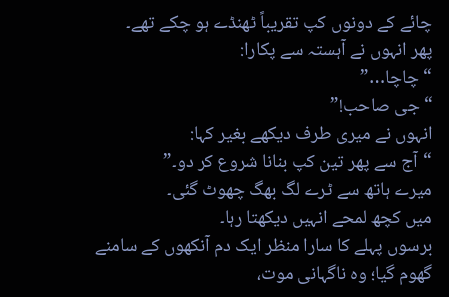چائے کے دونوں کپ تقریباً ٹھنڈے ہو چکے تھے۔
پھر انہوں نے آہستہ سے پکارا:
“چاچا…”
“جی صاحب!”
انہوں نے میری طرف دیکھے بغیر کہا:
“آج سے پھر تین کپ بنانا شروع کر دو۔”
میرے ہاتھ سے ٹرے لگ بھگ چھوٹ گئی۔
میں کچھ لمحے انہیں دیکھتا رہا۔
برسوں پہلے کا سارا منظر ایک دم آنکھوں کے سامنے گھوم گیا؛ وہ ناگہانی موت،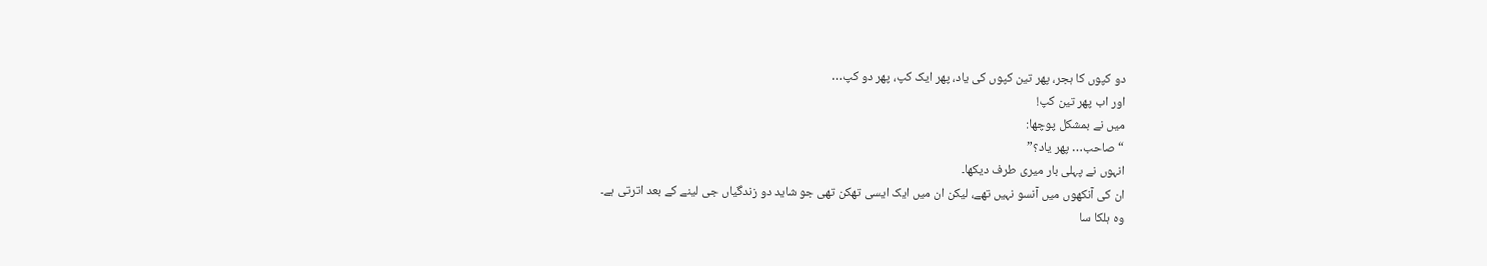دو کپوں کا ہجر، پھر تین کپوں کی یاد، پھر ایک کپ، پھر دو کپ…
اور اب پھر تین کپ!
میں نے بمشکل پوچھا:
“صاحب… پھر یاد؟”
انہوں نے پہلی بار میری طرف دیکھا۔
ان کی آنکھوں میں آنسو نہیں تھے، لیکن ان میں ایک ایسی تھکن تھی جو شاید دو زندگیاں جی لینے کے بعد اترتی ہے۔
وہ ہلکا سا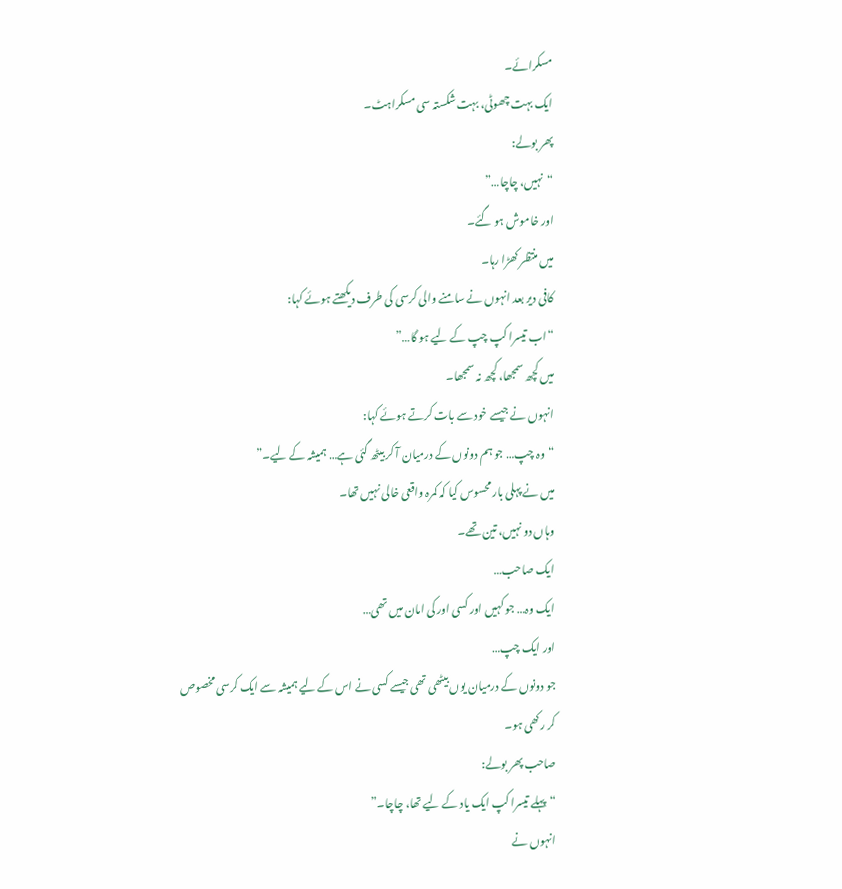مسکرائے۔
ایک بہت چھوٹی، بہت شکستہ سی مسکراہٹ۔
پھر بولے:
“نہیں، چاچا…”
اور خاموش ہو گئے۔
میں منتظر کھڑا رہا۔
کافی دیر بعد انہوں نے سامنے والی کرسی کی طرف دیکھتے ہوئے کہا:
“اب تیسرا کپ چپ کے لیے ہو گا…”
میں کچھ سمجھا، کچھ نہ سمجھا۔
انہوں نے جیسے خود سے بات کرتے ہوئے کہا:
“وہ چپ… جو ہم دونوں کے درمیان آ کر بیٹھ گئی ہے… ہمیشہ کے لیے۔”
میں نے پہلی بار محسوس کیا کہ کمرہ واقعی خالی نہیں تھا۔
وہاں دو نہیں، تین تھے۔
ایک صاحب…
ایک وہ… جو کہیں اور کسی اور کی امان میں تھی…
اور ایک چپ…
جو دونوں کے درمیان یوں بیٹھی تھی جیسے کسی نے اس کے لیے ہمیشہ سے ایک کرسی مخصوص کر رکھی ہو۔
صاحب پھر بولے:
“پہلے تیسرا کپ ایک یاد کے لیے تھا، چاچا۔”
انہوں نے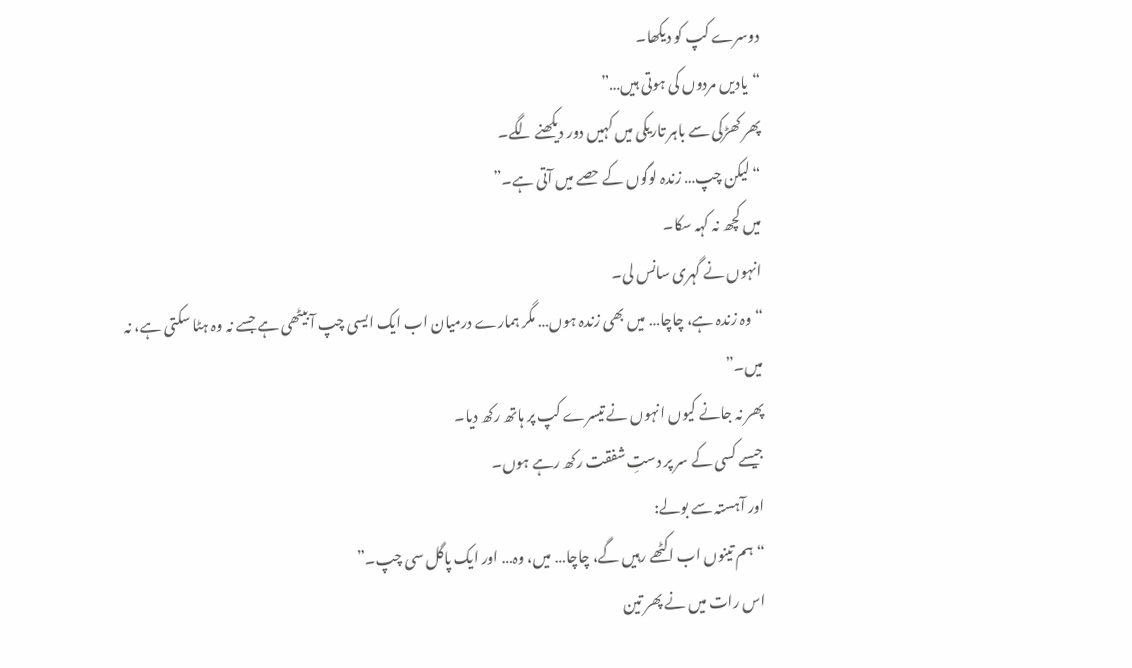دوسرے کپ کو دیکھا۔
“یادیں مردوں کی ہوتی ہیں…”
پھر کھڑکی سے باہر تاریکی میں کہیں دور دیکھنے لگے۔
“لیکن چپ… زندہ لوگوں کے حصے میں آتی ہے۔”
میں کچھ نہ کہہ سکا۔
انہوں نے گہری سانس لی۔
“وہ زندہ ہے، چاچا… میں بھی زندہ ہوں… مگر ہمارے درمیان اب ایک ایسی چپ آ بیٹھی ہے جسے نہ وہ ہٹا سکتی ہے، نہ میں۔”
پھر نہ جانے کیوں انہوں نے تیسرے کپ پر ہاتھ رکھ دیا۔
جیسے کسی کے سر پر دستِ شفقت رکھ رہے ہوں۔
اور آہستہ سے بولے:
“ہم تینوں اب اکٹھے رہیں گے، چاچا… میں، وہ… اور ایک پاگل سی چپ۔”
اس رات میں نے پھر تین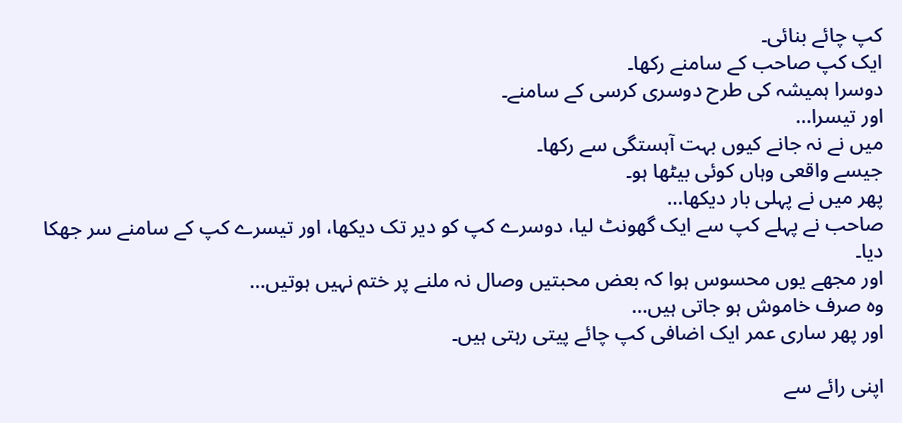کپ چائے بنائی۔
ایک کپ صاحب کے سامنے رکھا۔
دوسرا ہمیشہ کی طرح دوسری کرسی کے سامنے۔
اور تیسرا…
میں نے نہ جانے کیوں بہت آہستگی سے رکھا۔
جیسے واقعی وہاں کوئی بیٹھا ہو۔
پھر میں نے پہلی بار دیکھا…
صاحب نے پہلے کپ سے ایک گھونٹ لیا، دوسرے کپ کو دیر تک دیکھا، اور تیسرے کپ کے سامنے سر جھکا دیا۔
اور مجھے یوں محسوس ہوا کہ بعض محبتیں وصال نہ ملنے پر ختم نہیں ہوتیں…
وہ صرف خاموش ہو جاتی ہیں…
اور پھر ساری عمر ایک اضافی کپ چائے پیتی رہتی ہیں۔

اپنی رائے سے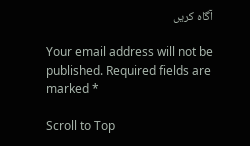آگاہ کریں

Your email address will not be published. Required fields are marked *

Scroll to Top